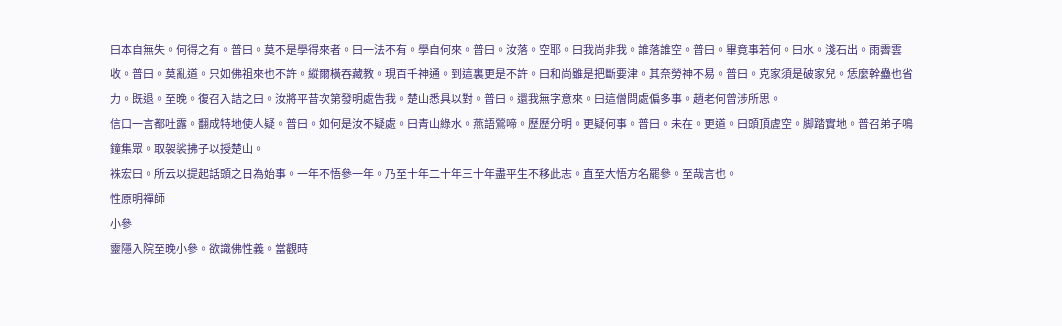曰本自無失。何得之有。普曰。莫不是學得來者。曰一法不有。學自何來。普曰。汝落。空耶。曰我尚非我。誰落誰空。普曰。畢竟事若何。曰水。淺石出。雨霽雲收。普曰。莫亂道。只如佛祖來也不許。縱爾橫吞藏教。現百千神通。到這裏更是不許。曰和尚雖是把斷要津。其奈勞神不易。普曰。克家須是破家兒。恁麼幹蠱也省力。既退。至晚。復召入詰之曰。汝將平昔次第發明處告我。楚山悉具以對。普曰。還我無字意來。曰這僧問處偏多事。趙老何曾涉所思。
信口一言都吐露。翻成特地使人疑。普曰。如何是汝不疑處。曰青山綠水。燕語鶯啼。歷歷分明。更疑何事。普曰。未在。更道。曰頭頂虗空。脚踏實地。普召弟子鳴鐘集眾。取袈裟拂子以授楚山。
袾宏曰。所云以提起話頭之日為始事。一年不悟參一年。乃至十年二十年三十年盡平生不移此志。直至大悟方名罷參。至哉言也。
性原明禪師
小參
靈隱入院至晚小參。欲識佛性義。當觀時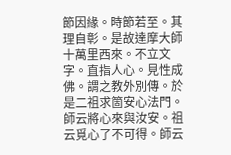節因緣。時節若至。其理自彰。是故達摩大師十萬里西來。不立文字。直指人心。見性成佛。謂之教外別傳。於是二祖求箇安心法門。師云將心來與汝安。祖云覓心了不可得。師云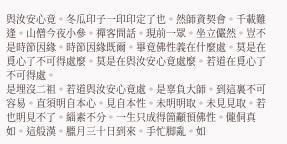與汝安心竟。冬瓜印子一印印定了也。然師資契會。千載難逢。山僧今夜小參。禪客問話。現前一眾。坐立儼然。豈不是時節因緣。時節因緣既爾。畢竟佛性義在什麼處。莫是在覓心了不可得處麼。莫是在與汝安心竟處麼。若道在覓心了不可得處。
是埋沒二祖。若道與汝安心竟處。是辜負大師。到這裏不可容易。直須明自本心。見自本性。未明明取。未見見取。若也明見不了。緇素不分。一生只成得箇顢頇佛性。儱侗真如。這般漢。臘月三十日到來。手忙脚亂。如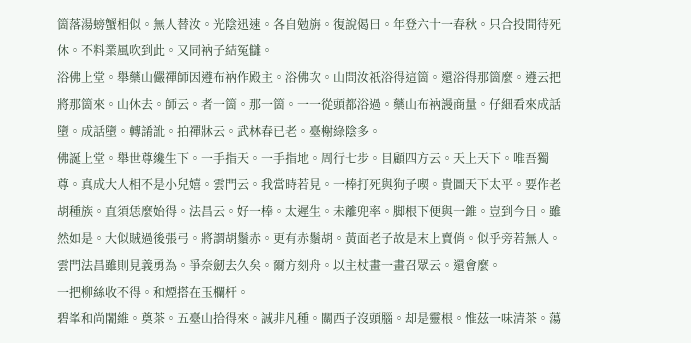箇落湯螃蟹相似。無人替汝。光陰迅速。各自勉旃。復說偈曰。年登六十一春秋。只合投間待死休。不料業風吹到此。又同衲子結冤讎。
浴佛上堂。舉藥山儼禪師因遵布衲作殿主。浴佛次。山問汝祇浴得這箇。還浴得那箇麼。遵云把將那箇來。山休去。師云。者一箇。那一箇。一一從頭都浴過。藥山布衲謾商量。仔細看來成話墮。成話墮。轉誵訛。拍禪牀云。武林春已老。臺榭綠陰多。
佛誕上堂。舉世尊纔生下。一手指天。一手指地。周行七步。目顧四方云。天上天下。唯吾獨尊。真成大人相不是小兒嬉。雲門云。我當時若見。一棒打死與狗子喫。貴圖天下太平。要作老胡種族。直須恁麼始得。法昌云。好一棒。太遲生。未離兜率。脚根下便與一錐。豈到今日。雖然如是。大似賊過後張弓。將謂胡鬚赤。更有赤鬚胡。黃面老子故是末上賣俏。似乎旁若無人。雲門法昌雖則見義勇為。爭奈劒去久矣。爾方刻舟。以主杖畫一畫召眾云。還會麼。
一把柳絲收不得。和煙搭在玉欄杆。
碧峯和尚闍維。奠茶。五臺山拾得來。誠非凡種。關西子沒頭腦。却是靈根。惟茲一味清茶。蕩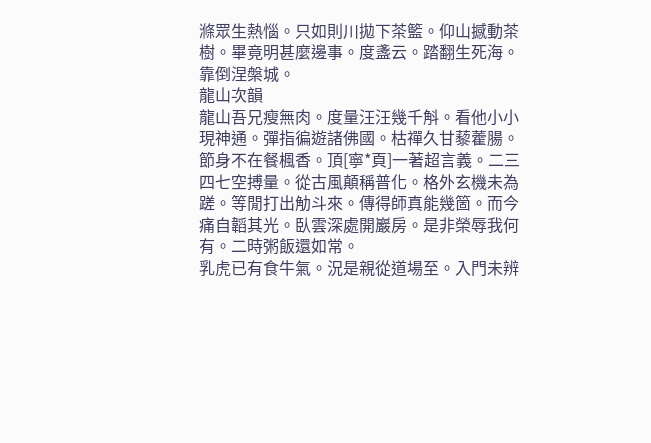滌眾生熱惱。只如則川拋下茶籃。仰山撼動茶樹。畢竟明甚麼邊事。度盞云。踏翻生死海。靠倒涅槃城。
龍山次韻
龍山吾兄瘦無肉。度量汪汪幾千斛。看他小小現神通。彈指徧遊諸佛國。枯禪久甘藜藿腸。節身不在餐楓香。頂[寧*頁]一著超言義。二三四七空搏量。從古風顛稱普化。格外玄機未為蹉。等閒打出觔斗來。傳得師真能幾箇。而今痛自韜其光。臥雲深處開巖房。是非榮辱我何有。二時粥飯還如常。
乳虎已有食牛氣。況是親從道場至。入門未辨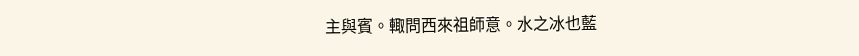主與賓。輙問西來祖師意。水之冰也藍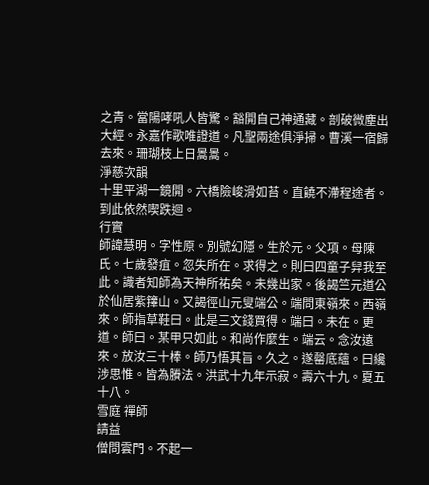之青。當陽哮吼人皆驚。豁開自己神通藏。剖破微塵出大經。永嘉作歌唯證道。凡聖兩途俱淨掃。曹溪一宿歸去來。珊瑚枝上日暠暠。
淨慈次韻
十里平湖一鏡開。六橋險峻滑如苔。直饒不滯程途者。到此依然喫跌迴。
行實
師諱慧明。字性原。別號幻隱。生於元。父項。母陳氏。七歲發疽。忽失所在。求得之。則曰四童子舁我至此。識者知師為天神所祐矣。未幾出家。後謁竺元道公於仙居紫籜山。又謁徑山元叟端公。端問東嶺來。西嶺來。師指草鞋曰。此是三文錢買得。端曰。未在。更道。師曰。某甲只如此。和尚作麼生。端云。念汝遠來。放汝三十棒。師乃悟其旨。久之。遂罄底蘊。曰纔涉思惟。皆為賸法。洪武十九年示寂。壽六十九。夏五十八。
雪庭 禪師
請益
僧問雲門。不起一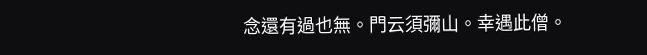念還有過也無。門云須彌山。幸遇此僧。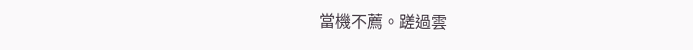當機不薦。蹉過雲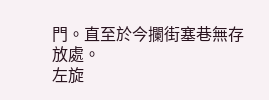門。直至於今攔街塞巷無存放處。
左旋